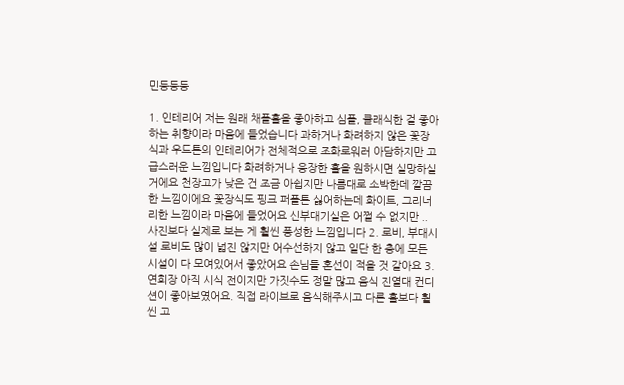민둥둥둥

1. 인테리어 저는 원래 채플홀을 좋아하고 심플, 클래식한 걸 좋아하는 취향이라 마음에 들었습니다 과하거나 화려하지 않은 꽃장식과 우드톤의 인테리어가 전체적으로 조화로워러 아담하지만 고급스러운 느낌입니다 화려하거나 웅장한 홀을 원하시면 실망하실거에요 천장고가 낮은 건 조금 아쉽지만 나름대로 소박한데 깔끔한 느낌이에요 꽃장식도 핑크 퍼플톤 싫어하는데 화이트, 그리너리한 느낌이라 마음에 들었어요 신부대기실은 어쩔 수 없지만 .. 사진보다 실제로 보는 게 훨씬 풍성한 느낌입니다 2. 로비, 부대시설 로비도 많이 넓진 않지만 어수선하지 않고 일단 한 층에 모든 시설이 다 모여있어서 좋았어요 손님들 혼선이 적을 것 같아요 3. 연회장 아직 시식 전이지만 가짓수도 정말 많고 음식 진열대 컨디션이 좋아보였어요. 직접 라이브로 음식해주시고 다른 홀보다 훨씬 고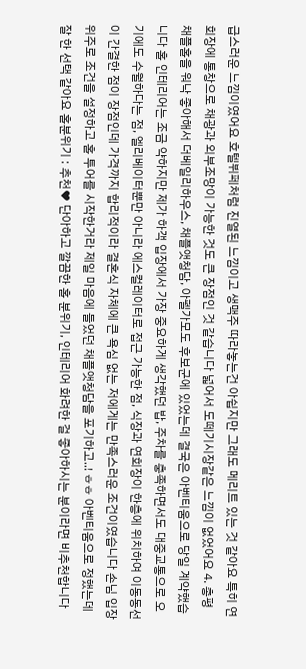급스러운 느낌이였어요 호텔뷔페처럼 진열된 느낌이고 생맥주 따라놓는건 아쉽지만 그래도 메리트 있는 것 같아요 특히 연회장에 통창으로 채광과 외부조망이 가능한 것도 큰 장점인 것 같습니다 넓어서 도떼기시장같은 느낌이 없었어요 4. 총평 채플홀을 워낙 좋아해서 더베일리하우스, 채플앳청담, 아펠가모도 후보군에 있었는데 결국은 아벤티움으로 당일 계약했습니다 홀 인테리어는 조금 약하지만 제가 하객 입장에서 가장 중요하게 생각했던 밥, 주차를 충족하면서도 대중교통으로 오기에도 수월하다는 점, 엘리베이터뿐만 아니라 에스컬레이터로 접근 가능한 점, 식장과 연회장이 한층에 위치하여 이동동선이 간결한 점이 장점인데 가격까지 합리적이라 결혼식 자체에 큰 욕심 없는 저에게는 만족스러운 조건이였습니다 손님 입장 위주로 조건을 설정하고 홀 투어를 시작한거라 제일 마음에 들었던 채플앳청담을 포기하고..! ㅎㅎ 아벤티움으로 정했는데 잘 한 선택 같아요 홀분위기 : 추천♥ 단아하고 깔끔한 홀 분위기, 인테리어 화려한 걸 좋아하시는 분이라면 비추천합니다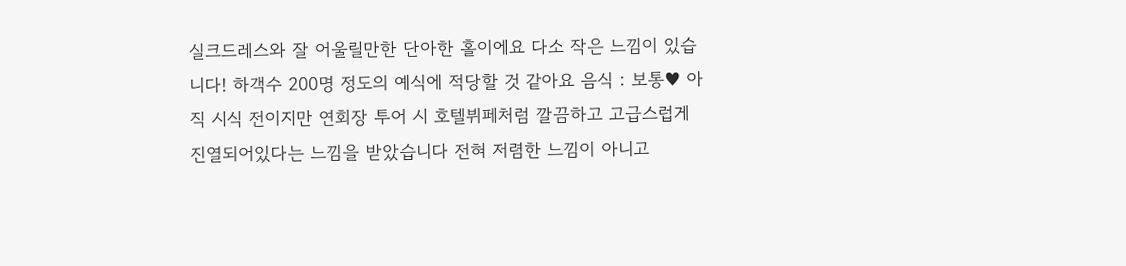실크드레스와 잘 어울릴만한 단아한 홀이에요 다소 작은 느낌이 있습니다! 하객수 200명 정도의 예식에 적당할 것 같아요 음식 : 보통♥ 아직 시식 전이지만 연회장 투어 시 호텔뷔페처럼 깔끔하고 고급스럽게 진열되어있다는 느낌을 받았습니다 전혀 저렴한 느낌이 아니고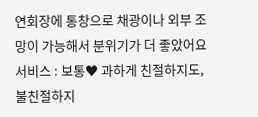연회장에 통창으로 채광이나 외부 조망이 가능해서 분위기가 더 좋았어요 서비스 : 보통♥ 과하게 친절하지도, 불친절하지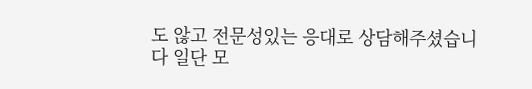도 않고 전문성있는 응대로 상담해주셨습니다 일단 모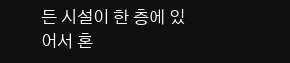든 시설이 한 층에 있어서 혼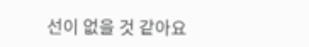선이 없을 것 같아요